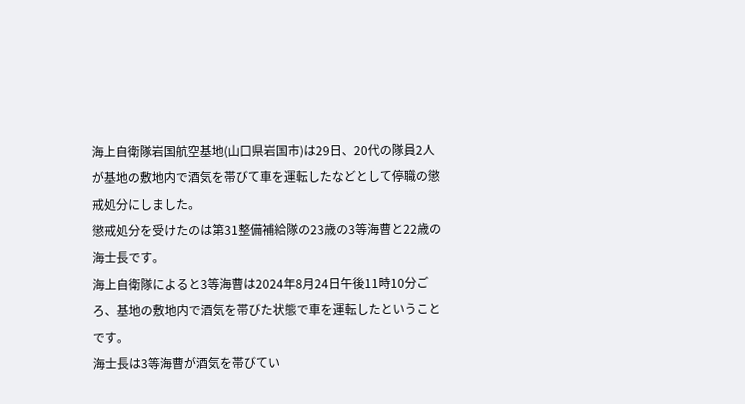海上自衛隊岩国航空基地(山口県岩国市)は29日、20代の隊員2人が基地の敷地内で酒気を帯びて車を運転したなどとして停職の懲戒処分にしました。
懲戒処分を受けたのは第31整備補給隊の23歳の3等海曹と22歳の海士長です。
海上自衛隊によると3等海曹は2024年8月24日午後11時10分ごろ、基地の敷地内で酒気を帯びた状態で車を運転したということです。
海士長は3等海曹が酒気を帯びてい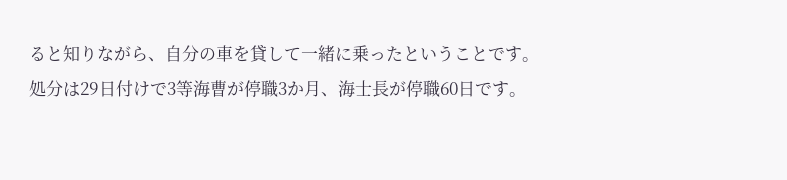ると知りながら、自分の車を貸して一緒に乗ったということです。
処分は29日付けで3等海曹が停職3か月、海士長が停職60日です。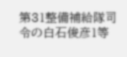第31整備補給隊司令の白石俊彦1等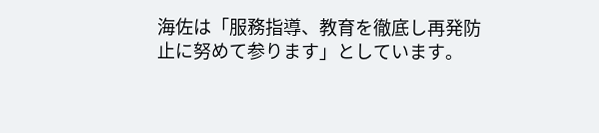海佐は「服務指導、教育を徹底し再発防止に努めて参ります」としています。